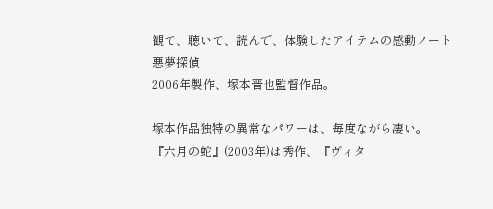観て、聴いて、読んで、体験したアイテムの感動ノート
悪夢探偵
2006年製作、塚本晋也監督作品。

塚本作品独特の異常なパワーは、毎度ながら凄い。
『六月の蛇』(2003年)は秀作、『ヴィタ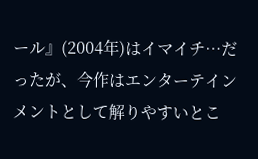ール』(2004年)はイマイチ…だったが、今作はエンターテインメントとして解りやすいとこ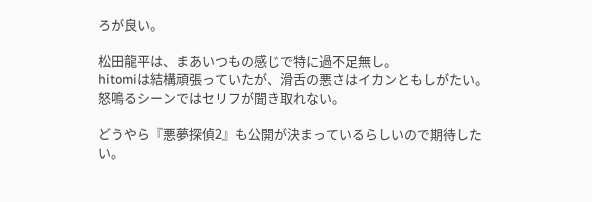ろが良い。

松田龍平は、まあいつもの感じで特に過不足無し。
hitomiは結構頑張っていたが、滑舌の悪さはイカンともしがたい。
怒鳴るシーンではセリフが聞き取れない。

どうやら『悪夢探偵2』も公開が決まっているらしいので期待したい。